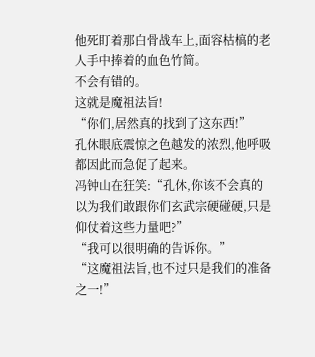他死盯着那白骨战车上,面容枯槁的老人手中捧着的血色竹简。
不会有错的。
这就是魔祖法旨!
“你们,居然真的找到了这东西!”
孔休眼底震惊之色越发的浓烈,他呼吸都因此而急促了起来。
冯钟山在狂笑:“孔休,你该不会真的以为我们敢跟你们玄武宗硬碰硬,只是仰仗着这些力量吧?”
“我可以很明确的告诉你。”
“这魔祖法旨,也不过只是我们的准备之一!”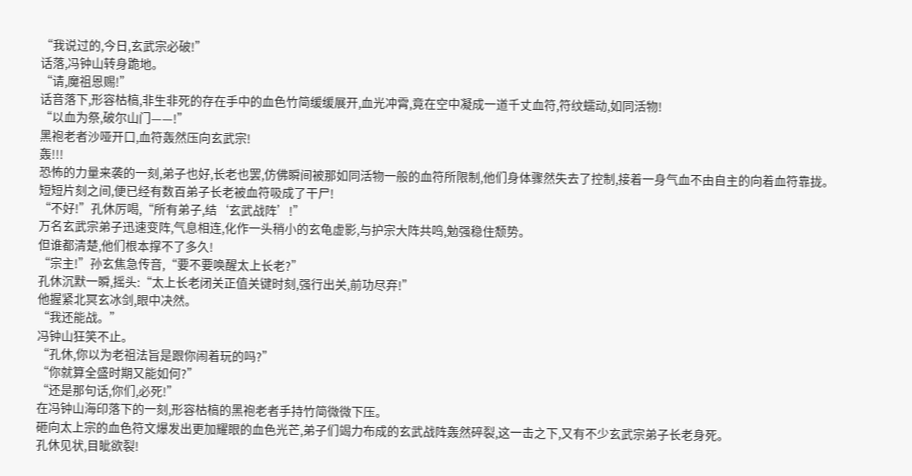“我说过的,今日,玄武宗必破!”
话落,冯钟山转身跪地。
“请,魔祖恩赐!”
话音落下,形容枯槁,非生非死的存在手中的血色竹简缓缓展开,血光冲霄,竟在空中凝成一道千丈血符,符纹蠕动,如同活物!
“以血为祭,破尔山门——!”
黑袍老者沙哑开口,血符轰然压向玄武宗!
轰!!!
恐怖的力量来袭的一刻,弟子也好,长老也罢,仿佛瞬间被那如同活物一般的血符所限制,他们身体骤然失去了控制,接着一身气血不由自主的向着血符靠拢。
短短片刻之间,便已经有数百弟子长老被血符吸成了干尸!
“不好!”孔休厉喝,“所有弟子,结‘玄武战阵’!”
万名玄武宗弟子迅速变阵,气息相连,化作一头稍小的玄龟虚影,与护宗大阵共鸣,勉强稳住颓势。
但谁都清楚,他们根本撑不了多久!
“宗主!”孙玄焦急传音,“要不要唤醒太上长老?”
孔休沉默一瞬,摇头:“太上长老闭关正值关键时刻,强行出关,前功尽弃!”
他握紧北冥玄冰剑,眼中决然。
“我还能战。”
冯钟山狂笑不止。
“孔休,你以为老祖法旨是跟你闹着玩的吗?”
“你就算全盛时期又能如何?”
“还是那句话,你们,必死!”
在冯钟山海印落下的一刻,形容枯槁的黑袍老者手持竹简微微下压。
砸向太上宗的血色符文爆发出更加耀眼的血色光芒,弟子们竭力布成的玄武战阵轰然碎裂,这一击之下,又有不少玄武宗弟子长老身死。
孔休见状,目眦欲裂!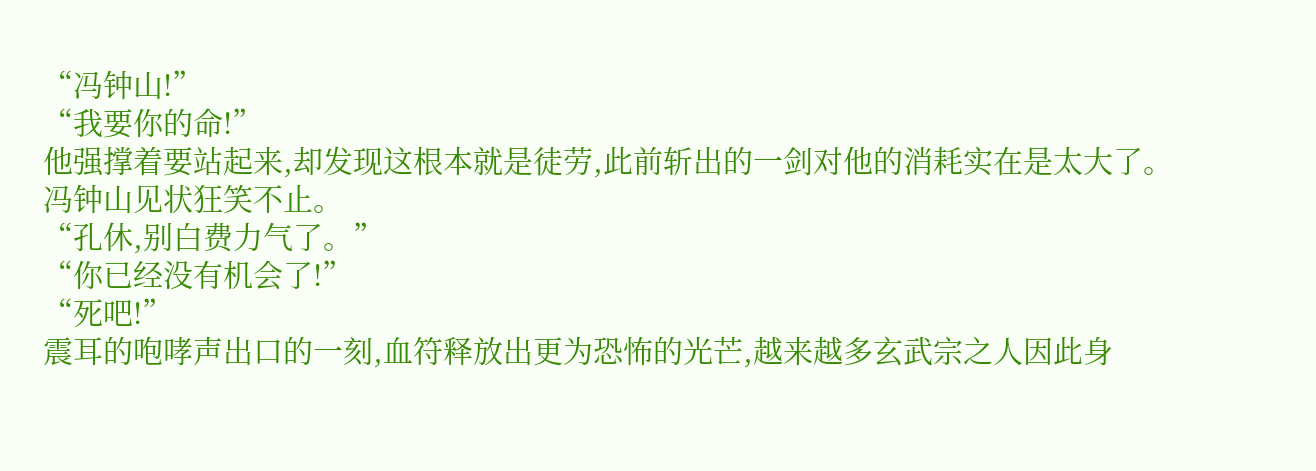“冯钟山!”
“我要你的命!”
他强撑着要站起来,却发现这根本就是徒劳,此前斩出的一剑对他的消耗实在是太大了。
冯钟山见状狂笑不止。
“孔休,别白费力气了。”
“你已经没有机会了!”
“死吧!”
震耳的咆哮声出口的一刻,血符释放出更为恐怖的光芒,越来越多玄武宗之人因此身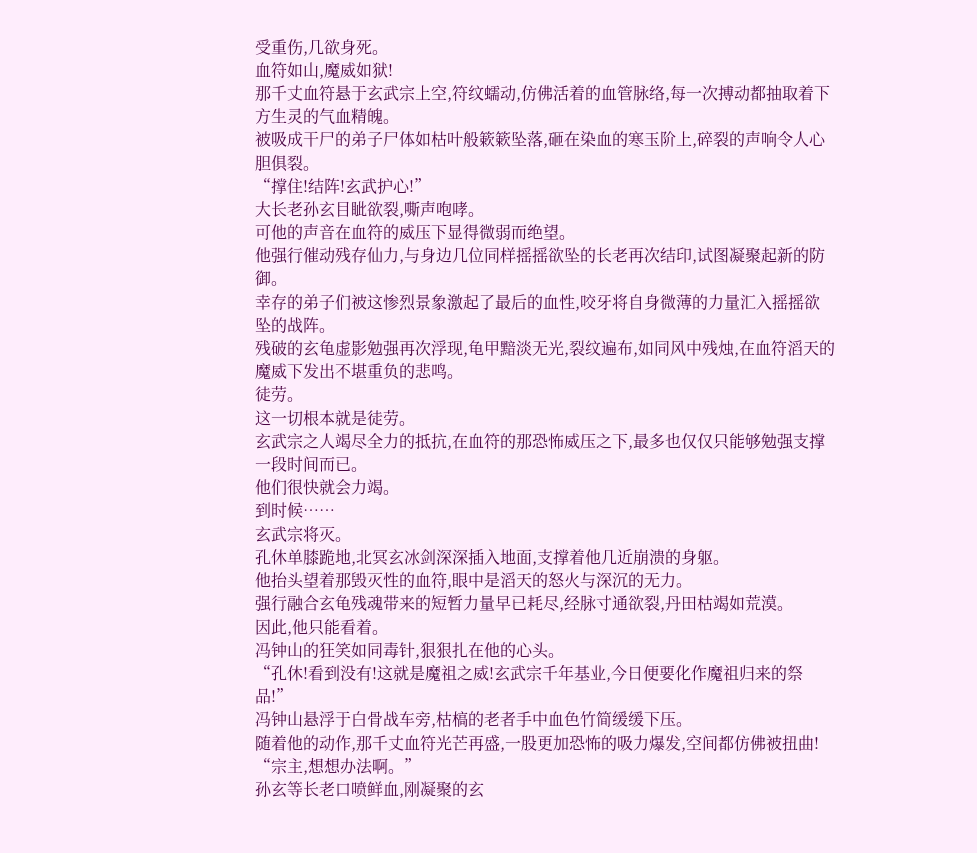受重伤,几欲身死。
血符如山,魔威如狱!
那千丈血符悬于玄武宗上空,符纹蠕动,仿佛活着的血管脉络,每一次搏动都抽取着下方生灵的气血精魄。
被吸成干尸的弟子尸体如枯叶般簌簌坠落,砸在染血的寒玉阶上,碎裂的声响令人心胆俱裂。
“撑住!结阵!玄武护心!”
大长老孙玄目眦欲裂,嘶声咆哮。
可他的声音在血符的威压下显得微弱而绝望。
他强行催动残存仙力,与身边几位同样摇摇欲坠的长老再次结印,试图凝聚起新的防御。
幸存的弟子们被这惨烈景象激起了最后的血性,咬牙将自身微薄的力量汇入摇摇欲坠的战阵。
残破的玄龟虚影勉强再次浮现,龟甲黯淡无光,裂纹遍布,如同风中残烛,在血符滔天的魔威下发出不堪重负的悲鸣。
徒劳。
这一切根本就是徒劳。
玄武宗之人竭尽全力的抵抗,在血符的那恐怖威压之下,最多也仅仅只能够勉强支撑一段时间而已。
他们很快就会力竭。
到时候……
玄武宗将灭。
孔休单膝跪地,北冥玄冰剑深深插入地面,支撑着他几近崩溃的身躯。
他抬头望着那毁灭性的血符,眼中是滔天的怒火与深沉的无力。
强行融合玄龟残魂带来的短暂力量早已耗尽,经脉寸通欲裂,丹田枯竭如荒漠。
因此,他只能看着。
冯钟山的狂笑如同毒针,狠狠扎在他的心头。
“孔休!看到没有!这就是魔祖之威!玄武宗千年基业,今日便要化作魔祖归来的祭品!”
冯钟山悬浮于白骨战车旁,枯槁的老者手中血色竹简缓缓下压。
随着他的动作,那千丈血符光芒再盛,一股更加恐怖的吸力爆发,空间都仿佛被扭曲!
“宗主,想想办法啊。”
孙玄等长老口喷鲜血,刚凝聚的玄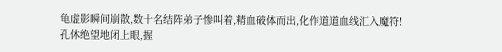龟虚影瞬间崩散,数十名结阵弟子惨叫着,精血破体而出,化作道道血线汇入魔符!
孔休绝望地闭上眼,握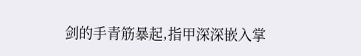剑的手青筋暴起,指甲深深嵌入掌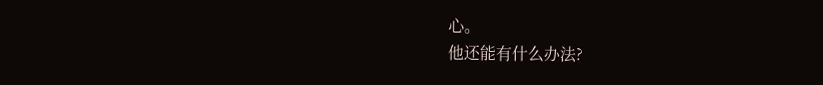心。
他还能有什么办法?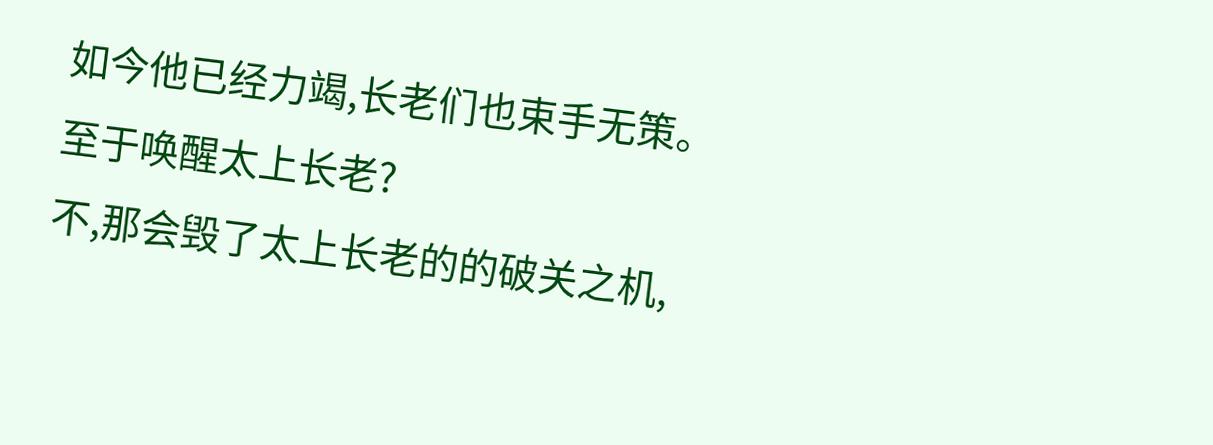如今他已经力竭,长老们也束手无策。
至于唤醒太上长老?
不,那会毁了太上长老的的破关之机,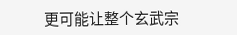更可能让整个玄武宗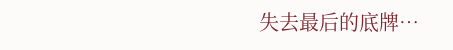失去最后的底牌…